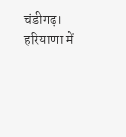चंडीगढ़। हरियाणा में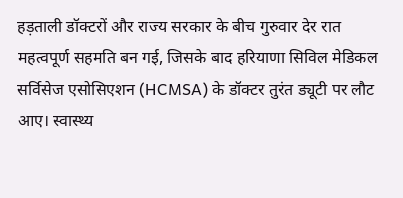हड़ताली डॉक्टरों और राज्य सरकार के बीच गुरुवार देर रात महत्वपूर्ण सहमति बन गई, जिसके बाद हरियाणा सिविल मेडिकल सर्विसेज एसोसिएशन (HCMSA) के डॉक्टर तुरंत ड्यूटी पर लौट आए। स्वास्थ्य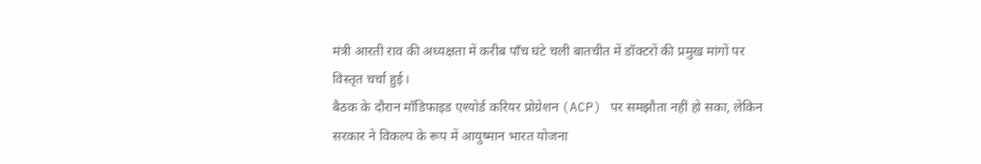मंत्री आरती राव की अध्यक्षता में करीब पाँच घंटे चली बातचीत में डॉक्टरों की प्रमुख मांगों पर विस्तृत चर्चा हुई।
बैठक के दौरान मॉडिफाइड एश्योर्ड करियर प्रोग्रेशन (ACP) पर समझौता नहीं हो सका, लेकिन सरकार ने विकल्प के रूप में आयुष्मान भारत योजना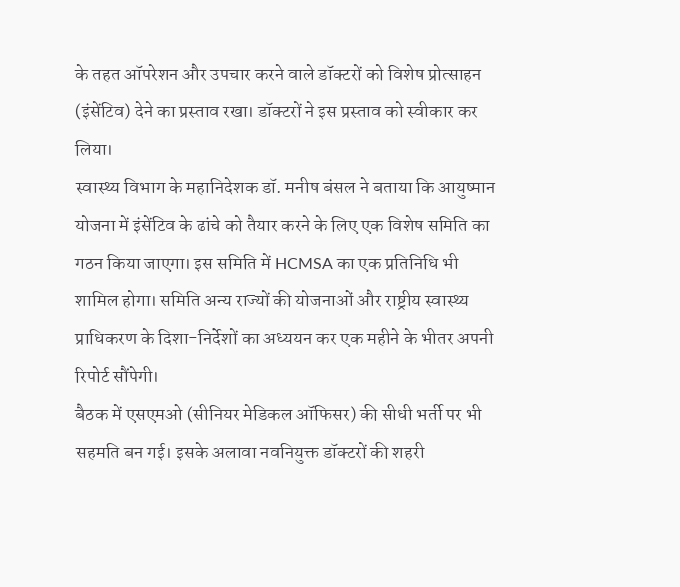के तहत ऑपरेशन और उपचार करने वाले डॉक्टरों को विशेष प्रोत्साहन (इंसेंटिव) देने का प्रस्ताव रखा। डॉक्टरों ने इस प्रस्ताव को स्वीकार कर लिया।
स्वास्थ्य विभाग के महानिदेशक डॉ. मनीष बंसल ने बताया कि आयुष्मान योजना में इंसेंटिव के ढांचे को तैयार करने के लिए एक विशेष समिति का गठन किया जाएगा। इस समिति में HCMSA का एक प्रतिनिधि भी शामिल होगा। समिति अन्य राज्यों की योजनाओं और राष्ट्रीय स्वास्थ्य प्राधिकरण के दिशा-निर्देशों का अध्ययन कर एक महीने के भीतर अपनी रिपोर्ट सौंपेगी।
बैठक में एसएमओ (सीनियर मेडिकल ऑफिसर) की सीधी भर्ती पर भी सहमति बन गई। इसके अलावा नवनियुक्त डॉक्टरों की शहरी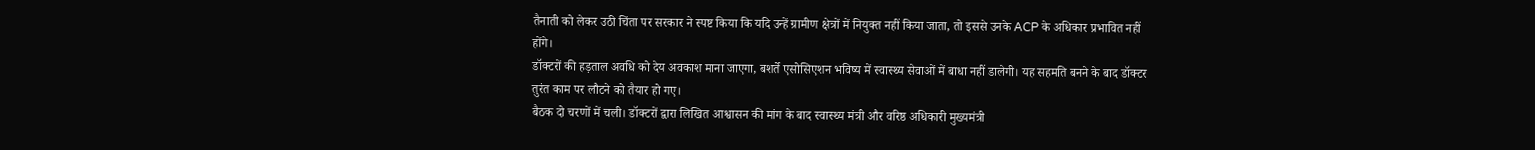तैनाती को लेकर उठी चिंता पर सरकार ने स्पष्ट किया कि यदि उन्हें ग्रामीण क्षेत्रों में नियुक्त नहीं किया जाता, तो इससे उनके ACP के अधिकार प्रभावित नहीं होंगे।
डॉक्टरों की हड़ताल अवधि को देय अवकाश माना जाएगा, बशर्ते एसोसिएशन भविष्य में स्वास्थ्य सेवाओं में बाधा नहीं डालेगी। यह सहमति बनने के बाद डॉक्टर तुरंत काम पर लौटने को तैयार हो गए।
बैठक दो चरणों में चली। डॉक्टरों द्वारा लिखित आश्वासन की मांग के बाद स्वास्थ्य मंत्री और वरिष्ठ अधिकारी मुख्यमंत्री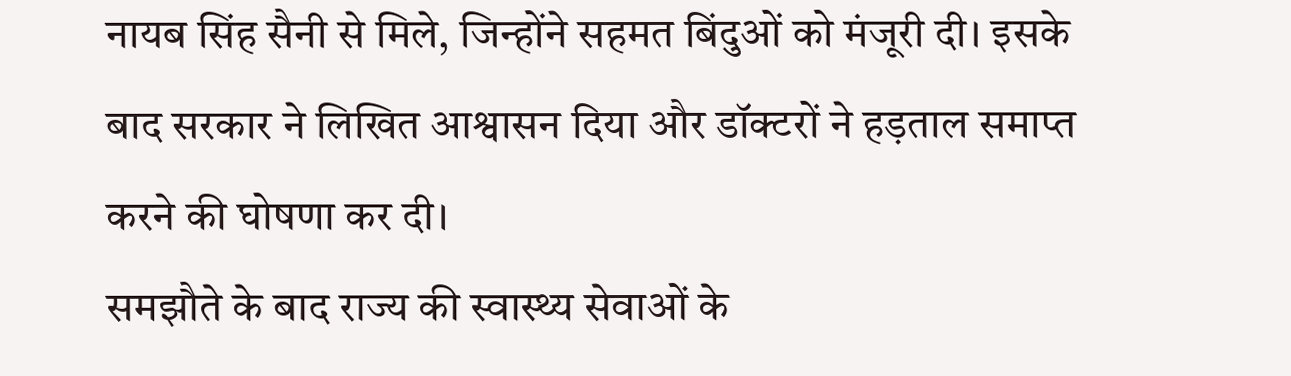नायब सिंह सैनी से मिले, जिन्होंने सहमत बिंदुओं को मंजूरी दी। इसके बाद सरकार ने लिखित आश्वासन दिया और डॉक्टरों ने हड़ताल समाप्त करने की घोषणा कर दी।
समझौते के बाद राज्य की स्वास्थ्य सेवाओं के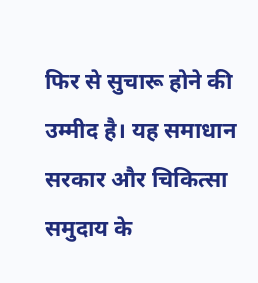फिर से सुचारू होने की उम्मीद है। यह समाधान सरकार और चिकित्सा समुदाय के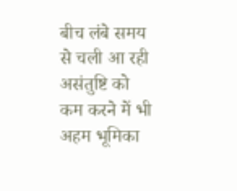बीच लंबे समय से चली आ रही असंतुष्टि को कम करने में भी अहम भूमिका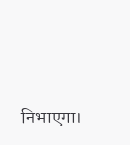निभाएगा।